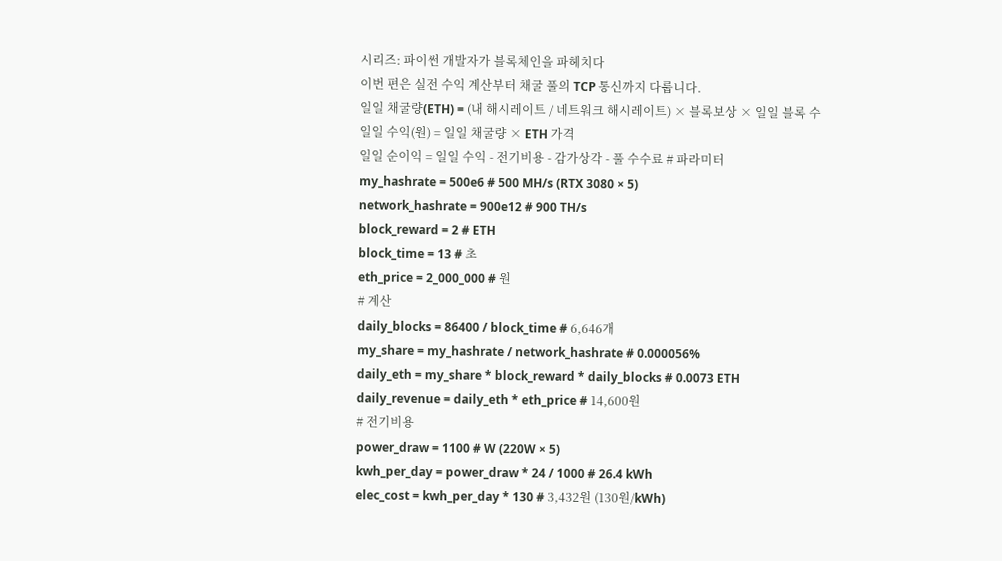시리즈: 파이썬 개발자가 블록체인을 파헤치다
이번 편은 실전 수익 계산부터 채굴 풀의 TCP 통신까지 다룹니다.
일일 채굴량(ETH) = (내 해시레이트 / 네트워크 해시레이트) × 블록보상 × 일일 블록 수
일일 수익(원) = 일일 채굴량 × ETH 가격
일일 순이익 = 일일 수익 - 전기비용 - 감가상각 - 풀 수수료 # 파라미터
my_hashrate = 500e6 # 500 MH/s (RTX 3080 × 5)
network_hashrate = 900e12 # 900 TH/s
block_reward = 2 # ETH
block_time = 13 # 초
eth_price = 2_000_000 # 원
# 계산
daily_blocks = 86400 / block_time # 6,646개
my_share = my_hashrate / network_hashrate # 0.000056%
daily_eth = my_share * block_reward * daily_blocks # 0.0073 ETH
daily_revenue = daily_eth * eth_price # 14,600원
# 전기비용
power_draw = 1100 # W (220W × 5)
kwh_per_day = power_draw * 24 / 1000 # 26.4 kWh
elec_cost = kwh_per_day * 130 # 3,432원 (130원/kWh)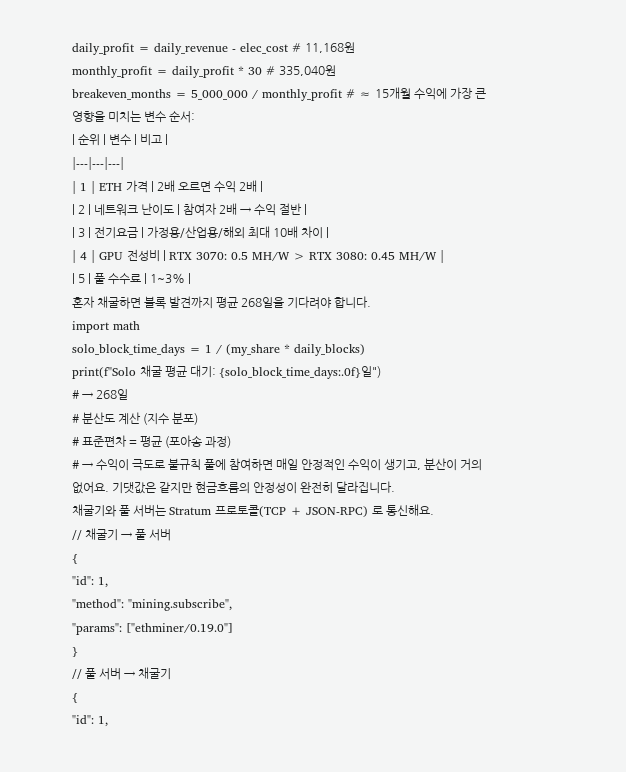daily_profit = daily_revenue - elec_cost # 11,168원
monthly_profit = daily_profit * 30 # 335,040원
breakeven_months = 5_000_000 / monthly_profit # ≈ 15개월 수익에 가장 큰 영향을 미치는 변수 순서:
| 순위 | 변수 | 비고 |
|---|---|---|
| 1 | ETH 가격 | 2배 오르면 수익 2배 |
| 2 | 네트워크 난이도 | 참여자 2배 → 수익 절반 |
| 3 | 전기요금 | 가정용/산업용/해외 최대 10배 차이 |
| 4 | GPU 전성비 | RTX 3070: 0.5 MH/W > RTX 3080: 0.45 MH/W |
| 5 | 풀 수수료 | 1~3% |
혼자 채굴하면 블록 발견까지 평균 268일을 기다려야 합니다.
import math
solo_block_time_days = 1 / (my_share * daily_blocks)
print(f"Solo 채굴 평균 대기: {solo_block_time_days:.0f}일")
# → 268일
# 분산도 계산 (지수 분포)
# 표준편차 = 평균 (포아송 과정)
# → 수익이 극도로 불규칙 풀에 참여하면 매일 안정적인 수익이 생기고, 분산이 거의 없어요. 기댓값은 같지만 현금흐름의 안정성이 완전히 달라집니다.
채굴기와 풀 서버는 Stratum 프로토콜(TCP + JSON-RPC) 로 통신해요.
// 채굴기 → 풀 서버
{
"id": 1,
"method": "mining.subscribe",
"params": ["ethminer/0.19.0"]
}
// 풀 서버 → 채굴기
{
"id": 1,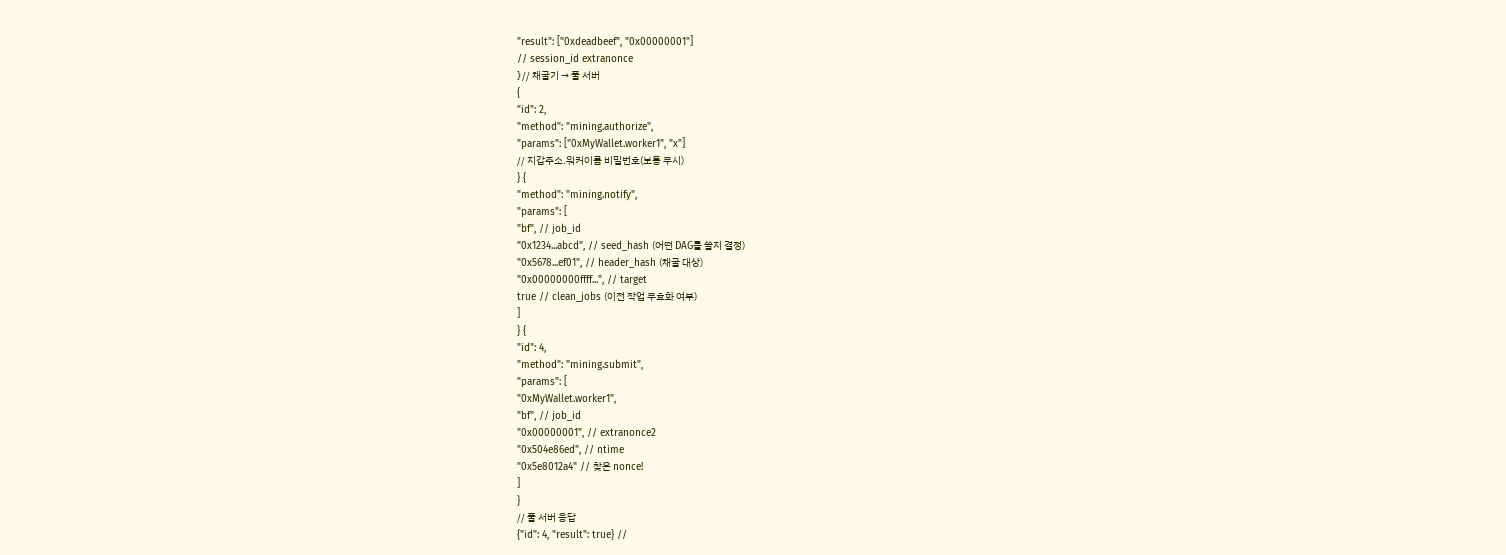"result": ["0xdeadbeef", "0x00000001"]
// session_id extranonce
} // 채굴기 → 풀 서버
{
"id": 2,
"method": "mining.authorize",
"params": ["0xMyWallet.worker1", "x"]
// 지갑주소.워커이름 비밀번호(보통 무시)
} {
"method": "mining.notify",
"params": [
"bf", // job_id
"0x1234...abcd", // seed_hash (어떤 DAG를 쓸지 결정)
"0x5678...ef01", // header_hash (채굴 대상)
"0x00000000ffff...", // target
true // clean_jobs (이전 작업 무효화 여부)
]
} {
"id": 4,
"method": "mining.submit",
"params": [
"0xMyWallet.worker1",
"bf", // job_id
"0x00000001", // extranonce2
"0x504e86ed", // ntime
"0x5e8012a4" // 찾은 nonce!
]
}
// 풀 서버 응답
{"id": 4, "result": true} //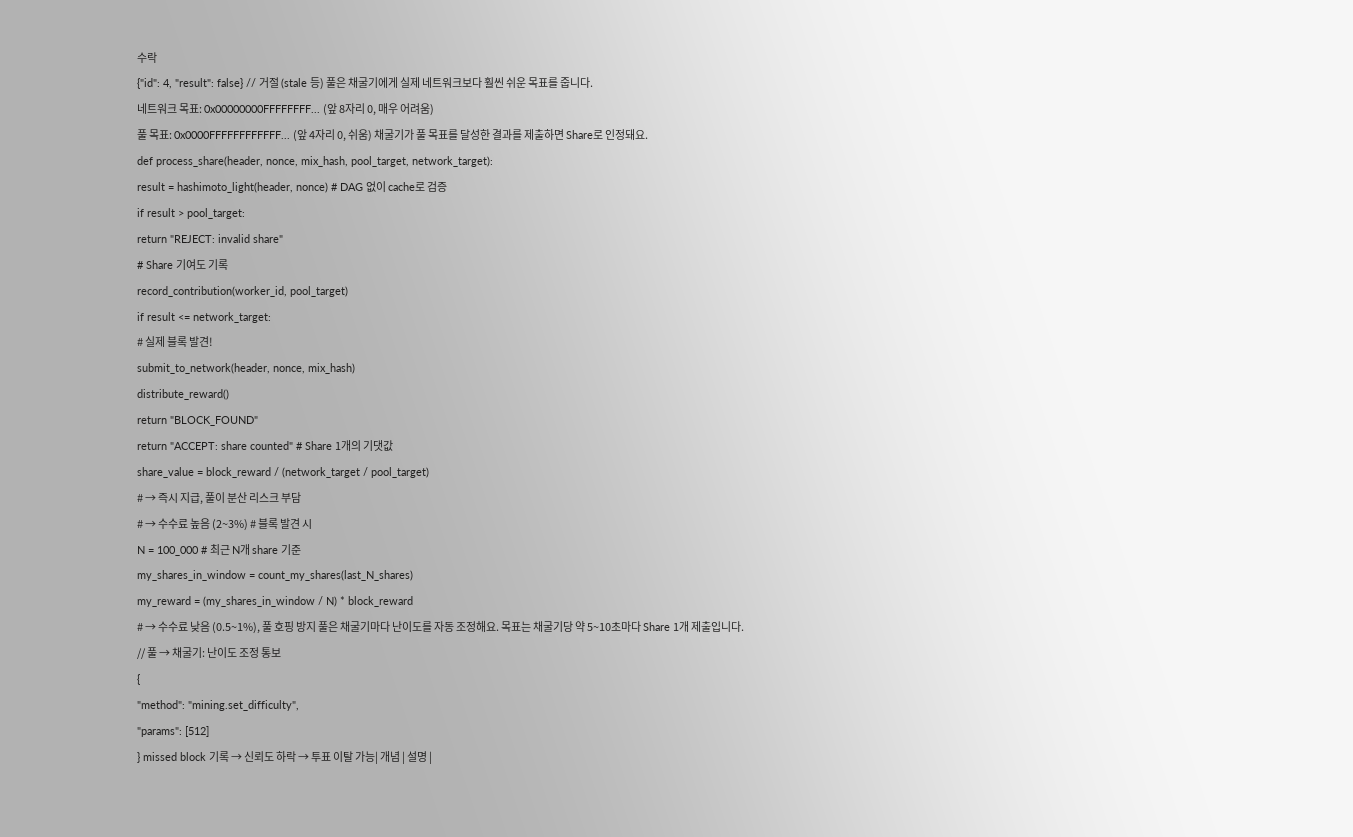수락
{"id": 4, "result": false} // 거절 (stale 등) 풀은 채굴기에게 실제 네트워크보다 훨씬 쉬운 목표를 줍니다.
네트워크 목표: 0x00000000FFFFFFFF... (앞 8자리 0, 매우 어려움)
풀 목표: 0x0000FFFFFFFFFFFF... (앞 4자리 0, 쉬움) 채굴기가 풀 목표를 달성한 결과를 제출하면 Share로 인정돼요.
def process_share(header, nonce, mix_hash, pool_target, network_target):
result = hashimoto_light(header, nonce) # DAG 없이 cache로 검증
if result > pool_target:
return "REJECT: invalid share"
# Share 기여도 기록
record_contribution(worker_id, pool_target)
if result <= network_target:
# 실제 블록 발견!
submit_to_network(header, nonce, mix_hash)
distribute_reward()
return "BLOCK_FOUND"
return "ACCEPT: share counted" # Share 1개의 기댓값
share_value = block_reward / (network_target / pool_target)
# → 즉시 지급, 풀이 분산 리스크 부담
# → 수수료 높음 (2~3%) # 블록 발견 시
N = 100_000 # 최근 N개 share 기준
my_shares_in_window = count_my_shares(last_N_shares)
my_reward = (my_shares_in_window / N) * block_reward
# → 수수료 낮음 (0.5~1%), 풀 호핑 방지 풀은 채굴기마다 난이도를 자동 조정해요. 목표는 채굴기당 약 5~10초마다 Share 1개 제출입니다.
// 풀 → 채굴기: 난이도 조정 통보
{
"method": "mining.set_difficulty",
"params": [512]
} missed block 기록 → 신뢰도 하락 → 투표 이탈 가능| 개념 | 설명 |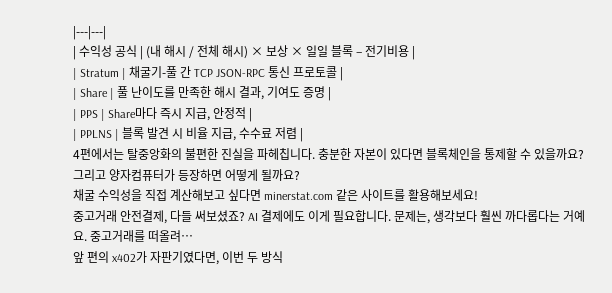|---|---|
| 수익성 공식 | (내 해시 / 전체 해시) × 보상 × 일일 블록 – 전기비용 |
| Stratum | 채굴기-풀 간 TCP JSON-RPC 통신 프로토콜 |
| Share | 풀 난이도를 만족한 해시 결과, 기여도 증명 |
| PPS | Share마다 즉시 지급, 안정적 |
| PPLNS | 블록 발견 시 비율 지급, 수수료 저렴 |
4편에서는 탈중앙화의 불편한 진실을 파헤칩니다. 충분한 자본이 있다면 블록체인을 통제할 수 있을까요? 그리고 양자컴퓨터가 등장하면 어떻게 될까요?
채굴 수익성을 직접 계산해보고 싶다면 minerstat.com 같은 사이트를 활용해보세요!
중고거래 안전결제, 다들 써보셨죠? AI 결제에도 이게 필요합니다. 문제는, 생각보다 훨씬 까다롭다는 거예요. 중고거래를 떠올려…
앞 편의 x402가 자판기였다면, 이번 두 방식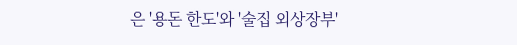은 '용돈 한도'와 '술집 외상장부'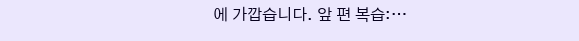에 가깝습니다. 앞 편 복습:…